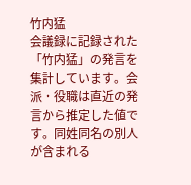竹内猛
会議録に記録された「竹内猛」の発言を集計しています。会派・役職は直近の発言から推定した値です。同姓同名の別人が含まれる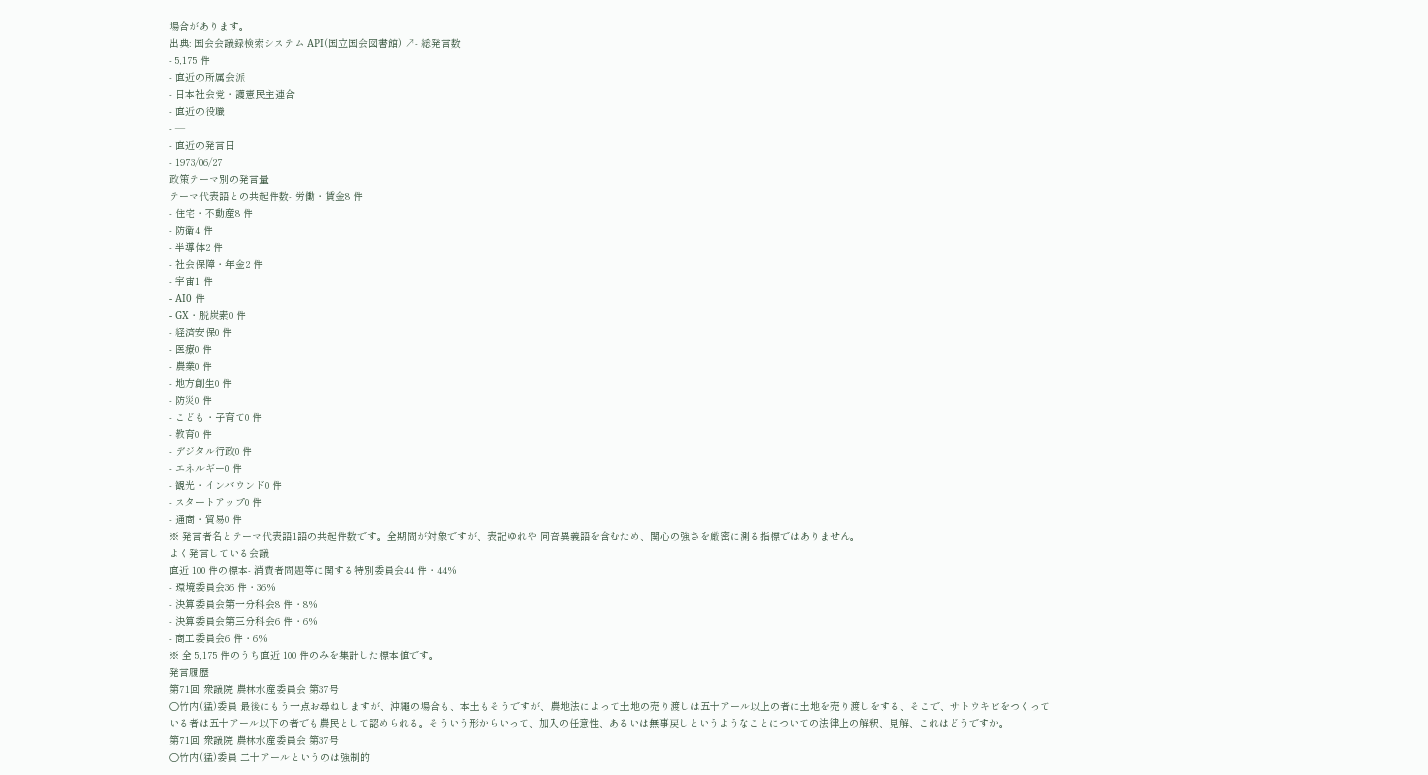場合があります。
出典: 国会会議録検索システム API(国立国会図書館) ↗- 総発言数
- 5,175 件
- 直近の所属会派
- 日本社会党・護憲民主連合
- 直近の役職
- —
- 直近の発言日
- 1973/06/27
政策テーマ別の発言量
テーマ代表語との共起件数- 労働・賃金8 件
- 住宅・不動産8 件
- 防衛4 件
- 半導体2 件
- 社会保障・年金2 件
- 宇宙1 件
- AI0 件
- GX・脱炭素0 件
- 経済安保0 件
- 医療0 件
- 農業0 件
- 地方創生0 件
- 防災0 件
- こども・子育て0 件
- 教育0 件
- デジタル行政0 件
- エネルギー0 件
- 観光・インバウンド0 件
- スタートアップ0 件
- 通商・貿易0 件
※ 発言者名とテーマ代表語1語の共起件数です。全期間が対象ですが、表記ゆれや 同音異義語を含むため、関心の強さを厳密に測る指標ではありません。
よく発言している会議
直近 100 件の標本- 消費者問題等に関する特別委員会44 件・44%
- 環境委員会36 件・36%
- 決算委員会第一分科会8 件・8%
- 決算委員会第三分科会6 件・6%
- 商工委員会6 件・6%
※ 全 5,175 件のうち直近 100 件のみを集計した標本値です。
発言履歴
第71回 衆議院 農林水産委員会 第37号
○竹内(猛)委員 最後にもう一点お尋ねしますが、沖繩の場合も、本土もそうですが、農地法によって土地の売り渡しは五十アール以上の者に土地を売り渡しをする、そこで、サトウキビをつくっている者は五十アール以下の者でも農民として認められる。そういう形からいって、加入の任意性、あるいは無事戻しというようなことについての法律上の解釈、見解、これはどうですか。
第71回 衆議院 農林水産委員会 第37号
○竹内(猛)委員 二十アールというのは強制的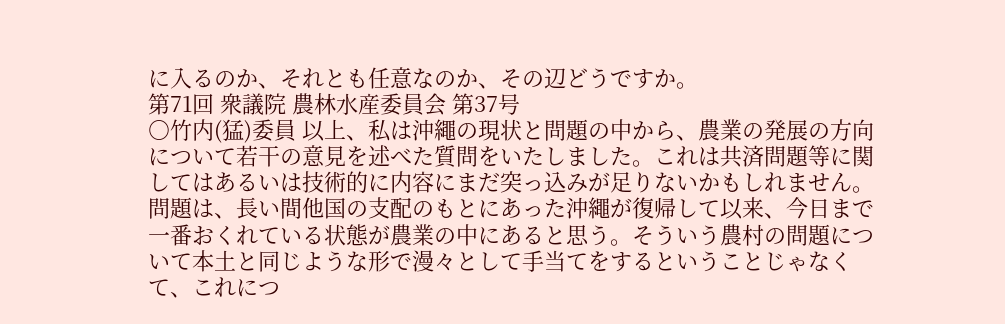に入るのか、それとも任意なのか、その辺どうですか。
第71回 衆議院 農林水産委員会 第37号
○竹内(猛)委員 以上、私は沖繩の現状と問題の中から、農業の発展の方向について若干の意見を述べた質問をいたしました。これは共済問題等に関してはあるいは技術的に内容にまだ突っ込みが足りないかもしれません。問題は、長い間他国の支配のもとにあった沖繩が復帰して以来、今日まで一番おくれている状態が農業の中にあると思う。そういう農村の問題について本土と同じような形で漫々として手当てをするということじゃなくて、これにつ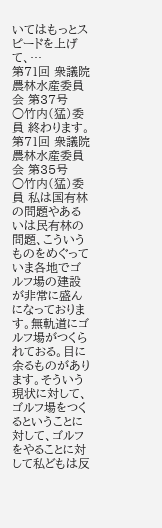いてはもっとスピードを上げて、…
第71回 衆議院 農林水産委員会 第37号
○竹内(猛)委員 終わります。
第71回 衆議院 農林水産委員会 第35号
○竹内(猛)委員 私は国有林の問題やあるいは民有林の問題、こういうものをめぐっていま各地でゴルフ場の建設が非常に盛んになっております。無軌道にゴルフ場がつくられておる。目に余るものがあります。そういう現状に対して、ゴルフ場をつくるということに対して、ゴルフをやることに対して私どもは反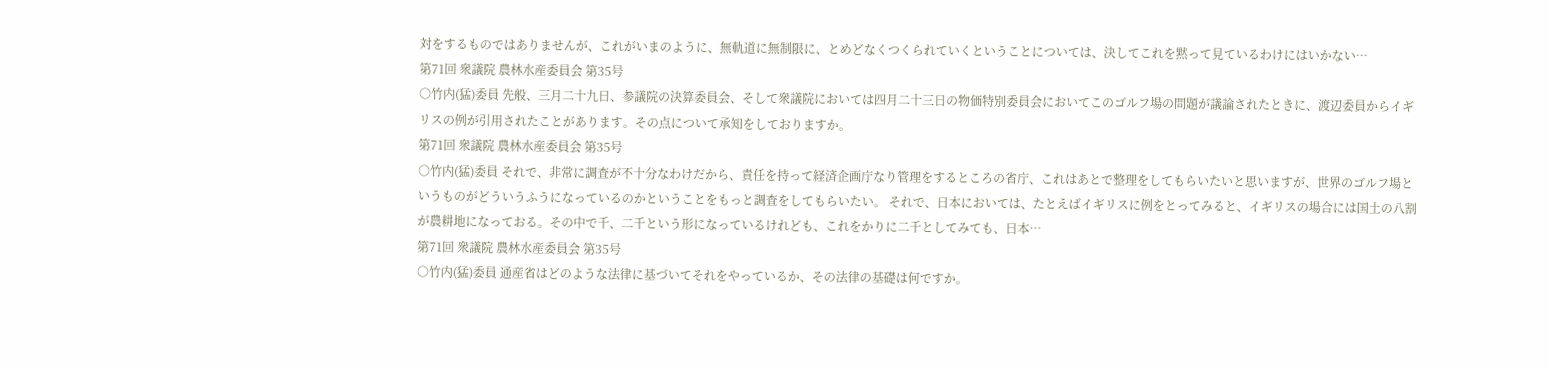対をするものではありませんが、これがいまのように、無軌道に無制限に、とめどなくつくられていくということについては、決してこれを黙って見ているわけにはいかない…
第71回 衆議院 農林水産委員会 第35号
○竹内(猛)委員 先般、三月二十九日、参議院の決算委員会、そして衆議院においては四月二十三日の物価特別委員会においてこのゴルフ場の問題が議論されたときに、渡辺委員からイギリスの例が引用されたことがあります。その点について承知をしておりますか。
第71回 衆議院 農林水産委員会 第35号
○竹内(猛)委員 それで、非常に調査が不十分なわけだから、責任を持って経済企画庁なり管理をするところの省庁、これはあとで整理をしてもらいたいと思いますが、世界のゴルフ場というものがどういうふうになっているのかということをもっと調査をしてもらいたい。 それで、日本においては、たとえばイギリスに例をとってみると、イギリスの場合には国土の八割が農耕地になっておる。その中で千、二千という形になっているけれども、これをかりに二千としてみても、日本…
第71回 衆議院 農林水産委員会 第35号
○竹内(猛)委員 通産省はどのような法律に基づいてそれをやっているか、その法律の基礎は何ですか。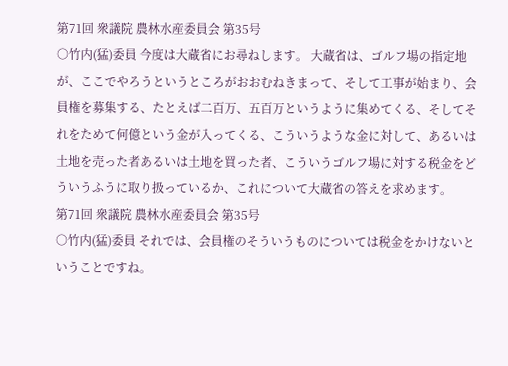第71回 衆議院 農林水産委員会 第35号
○竹内(猛)委員 今度は大蔵省にお尋ねします。 大蔵省は、ゴルフ場の指定地が、ここでやろうというところがおおむねきまって、そして工事が始まり、会員権を募集する、たとえば二百万、五百万というように集めてくる、そしてそれをためて何億という金が入ってくる、こういうような金に対して、あるいは土地を売った者あるいは土地を買った者、こういうゴルフ場に対する税金をどういうふうに取り扱っているか、これについて大蔵省の答えを求めます。
第71回 衆議院 農林水産委員会 第35号
○竹内(猛)委員 それでは、会員権のそういうものについては税金をかけないということですね。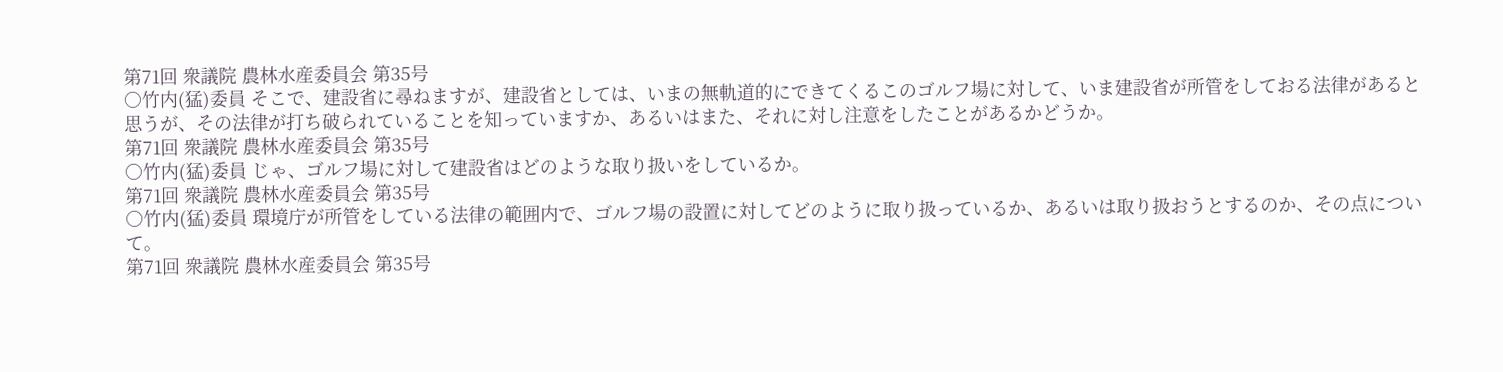第71回 衆議院 農林水産委員会 第35号
○竹内(猛)委員 そこで、建設省に尋ねますが、建設省としては、いまの無軌道的にできてくるこのゴルフ場に対して、いま建設省が所管をしておる法律があると思うが、その法律が打ち破られていることを知っていますか、あるいはまた、それに対し注意をしたことがあるかどうか。
第71回 衆議院 農林水産委員会 第35号
○竹内(猛)委員 じゃ、ゴルフ場に対して建設省はどのような取り扱いをしているか。
第71回 衆議院 農林水産委員会 第35号
○竹内(猛)委員 環境庁が所管をしている法律の範囲内で、ゴルフ場の設置に対してどのように取り扱っているか、あるいは取り扱おうとするのか、その点について。
第71回 衆議院 農林水産委員会 第35号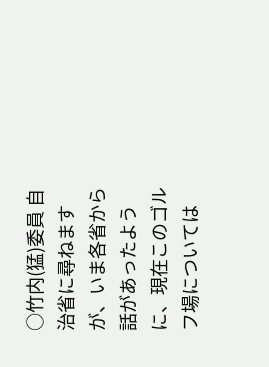○竹内(猛)委員 自治省に尋ねますが、いま各省から話があったように、現在このゴルフ場については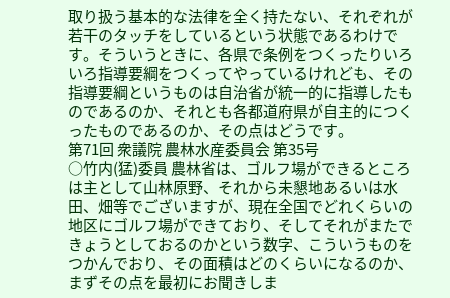取り扱う基本的な法律を全く持たない、それぞれが若干のタッチをしているという状態であるわけです。そういうときに、各県で条例をつくったりいろいろ指導要綱をつくってやっているけれども、その指導要綱というものは自治省が統一的に指導したものであるのか、それとも各都道府県が自主的につくったものであるのか、その点はどうです。
第71回 衆議院 農林水産委員会 第35号
○竹内(猛)委員 農林省は、ゴルフ場ができるところは主として山林原野、それから未懇地あるいは水田、畑等でございますが、現在全国でどれくらいの地区にゴルフ場ができており、そしてそれがまたできょうとしておるのかという数字、こういうものをつかんでおり、その面積はどのくらいになるのか、まずその点を最初にお聞きしま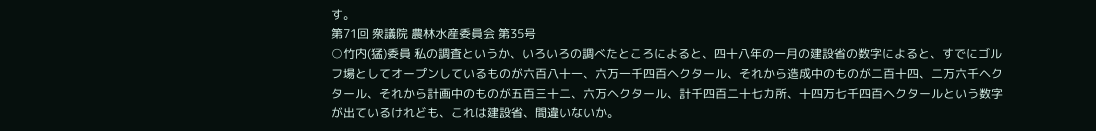す。
第71回 衆議院 農林水産委員会 第35号
○竹内(猛)委員 私の調査というか、いろいろの調べたところによると、四十八年の一月の建設省の数字によると、すでにゴルフ場としてオープンしているものが六百八十一、六万一千四百ヘクタール、それから造成中のものが二百十四、二万六千ヘクタール、それから計画中のものが五百三十二、六万ヘクタール、計千四百二十七カ所、十四万七千四百ヘクタールという数字が出ているけれども、これは建設省、間違いないか。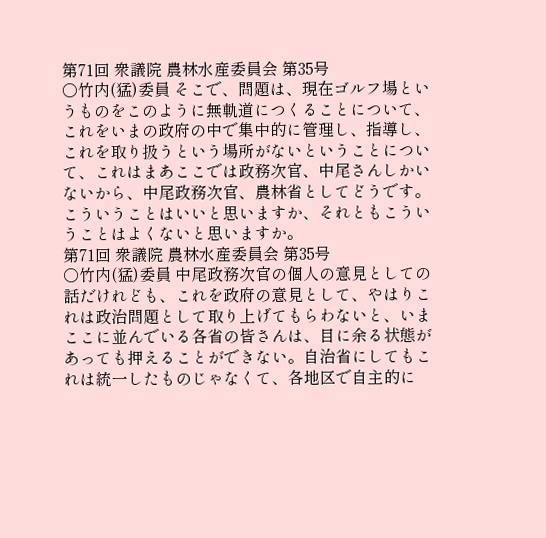第71回 衆議院 農林水産委員会 第35号
○竹内(猛)委員 そこで、問題は、現在ゴルフ場というものをこのように無軌道につくることについて、これをいまの政府の中で集中的に管理し、指導し、これを取り扱うという場所がないということについて、これはまあここでは政務次官、中尾さんしかいないから、中尾政務次官、農林省としてどうです。こういうことはいいと思いますか、それともこういうことはよくないと思いますか。
第71回 衆議院 農林水産委員会 第35号
○竹内(猛)委員 中尾政務次官の個人の意見としての話だけれども、これを政府の意見として、やはりこれは政治問題として取り上げてもらわないと、いまここに並んでいる各省の皆さんは、目に余る状態があっても押えることができない。自治省にしてもこれは統一したものじゃなくて、各地区で自主的に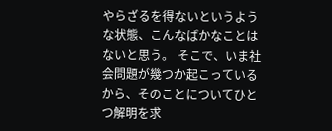やらざるを得ないというような状態、こんなばかなことはないと思う。 そこで、いま社会問題が幾つか起こっているから、そのことについてひとつ解明を求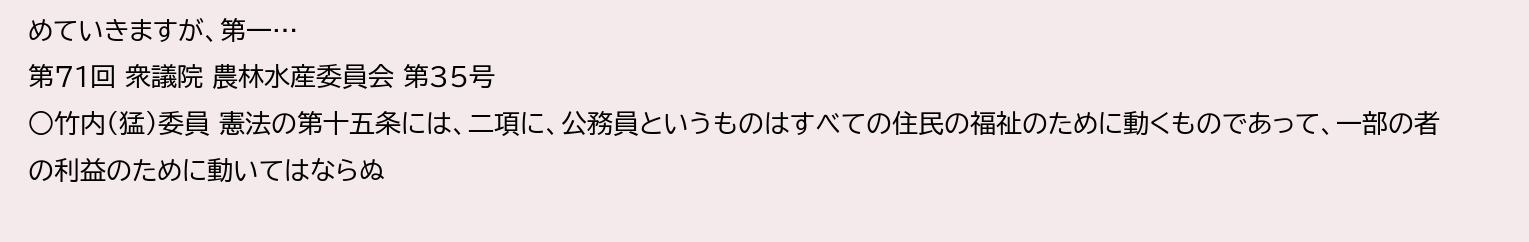めていきますが、第一…
第71回 衆議院 農林水産委員会 第35号
○竹内(猛)委員 憲法の第十五条には、二項に、公務員というものはすべての住民の福祉のために動くものであって、一部の者の利益のために動いてはならぬ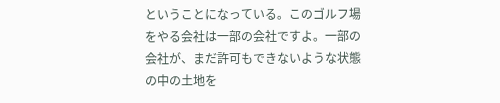ということになっている。このゴルフ場をやる会社は一部の会社ですよ。一部の会社が、まだ許可もできないような状態の中の土地を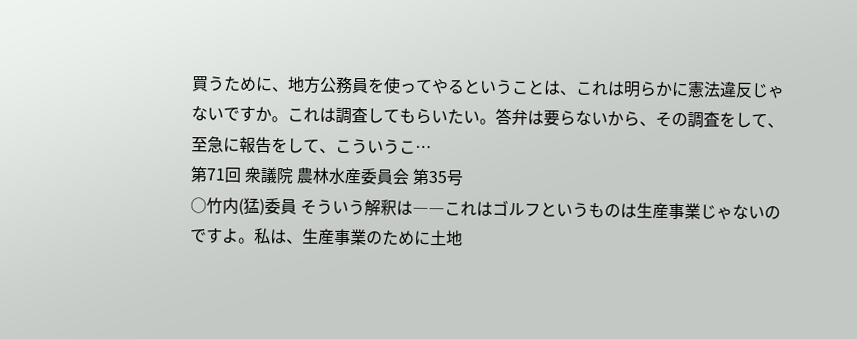買うために、地方公務員を使ってやるということは、これは明らかに憲法違反じゃないですか。これは調査してもらいたい。答弁は要らないから、その調査をして、至急に報告をして、こういうこ…
第71回 衆議院 農林水産委員会 第35号
○竹内(猛)委員 そういう解釈は――これはゴルフというものは生産事業じゃないのですよ。私は、生産事業のために土地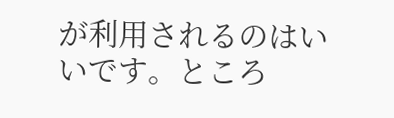が利用されるのはいいです。ところ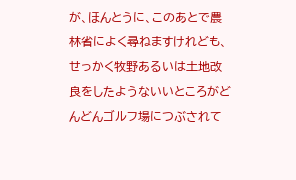が、ほんとうに、このあとで農林省によく尋ねますけれども、せっかく牧野あるいは土地改良をしたようないいところがどんどんゴルフ場につぶされて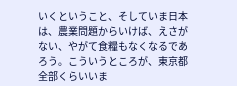いくということ、そしていま日本は、農業問題からいけば、えさがない、やがて食糧もなくなるであろう。こういうところが、東京都全部くらいいま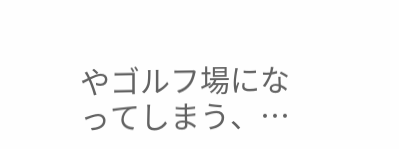やゴルフ場になってしまう、…